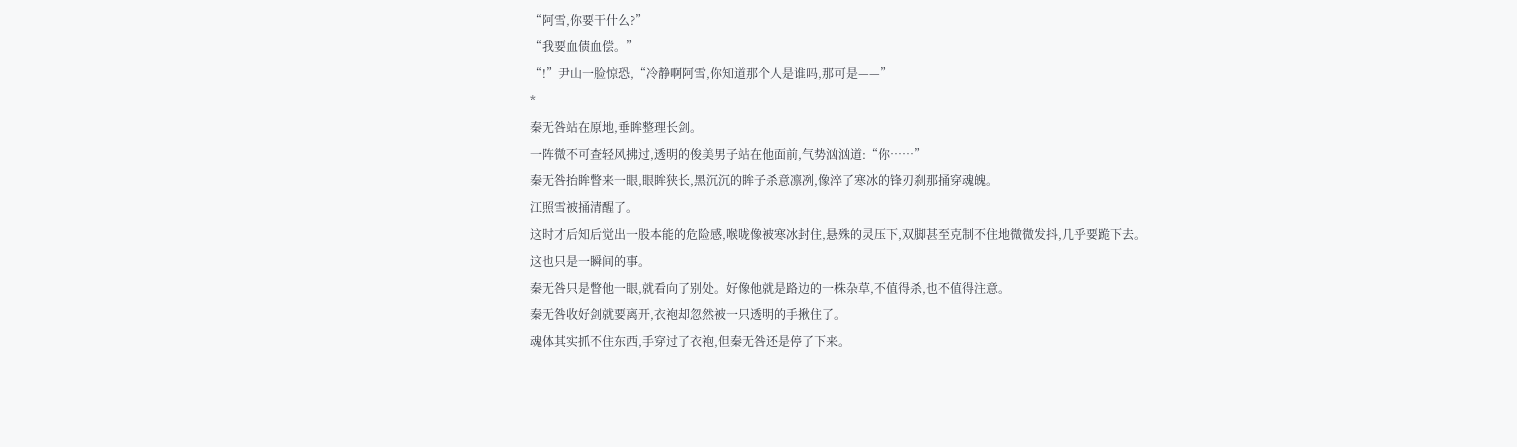“阿雪,你要干什么?”
“我要血债血偿。”
“!”尹山一脸惊恐,“冷静啊阿雪,你知道那个人是谁吗,那可是——”
*
秦无咎站在原地,垂眸整理长剑。
一阵微不可查轻风拂过,透明的俊美男子站在他面前,气势汹汹道:“你……”
秦无咎抬眸瞥来一眼,眼眸狭长,黑沉沉的眸子杀意凛冽,像淬了寒冰的锋刃刹那捅穿魂魄。
江照雪被捅清醒了。
这时才后知后觉出一股本能的危险感,喉咙像被寒冰封住,悬殊的灵压下,双脚甚至克制不住地微微发抖,几乎要跪下去。
这也只是一瞬间的事。
秦无咎只是瞥他一眼,就看向了别处。好像他就是路边的一株杂草,不值得杀,也不值得注意。
秦无咎收好剑就要离开,衣袍却忽然被一只透明的手揪住了。
魂体其实抓不住东西,手穿过了衣袍,但秦无咎还是停了下来。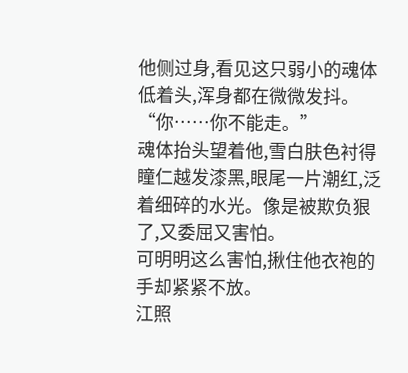他侧过身,看见这只弱小的魂体低着头,浑身都在微微发抖。
“你……你不能走。”
魂体抬头望着他,雪白肤色衬得瞳仁越发漆黑,眼尾一片潮红,泛着细碎的水光。像是被欺负狠了,又委屈又害怕。
可明明这么害怕,揪住他衣袍的手却紧紧不放。
江照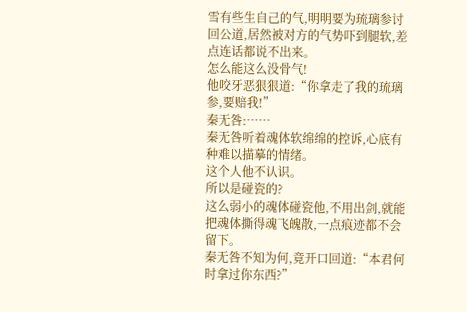雪有些生自己的气,明明要为琉璃参讨回公道,居然被对方的气势吓到腿软,差点连话都说不出来。
怎么能这么没骨气!
他咬牙恶狠狠道:“你拿走了我的琉璃参,要赔我!”
秦无咎:……
秦无咎听着魂体软绵绵的控诉,心底有种难以描摹的情绪。
这个人他不认识。
所以是碰瓷的?
这么弱小的魂体碰瓷他,不用出剑,就能把魂体撕得魂飞魄散,一点痕迹都不会留下。
秦无咎不知为何,竟开口回道:“本君何时拿过你东西?”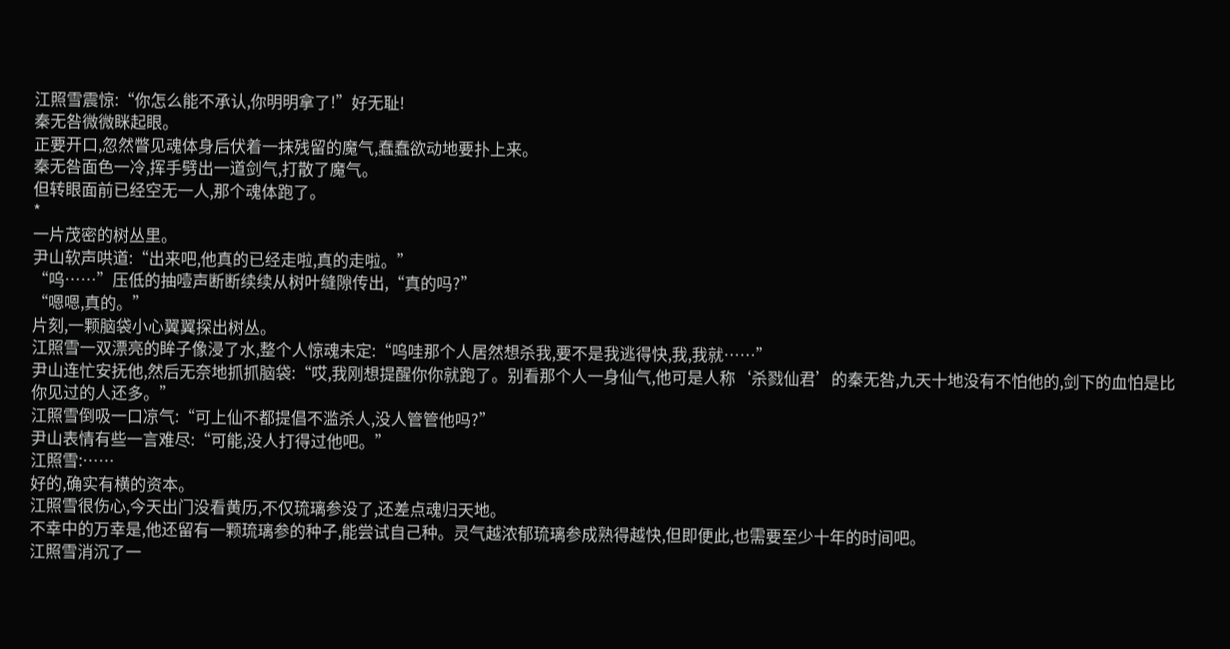江照雪震惊:“你怎么能不承认,你明明拿了!”好无耻!
秦无咎微微眯起眼。
正要开口,忽然瞥见魂体身后伏着一抹残留的魔气,蠢蠢欲动地要扑上来。
秦无咎面色一冷,挥手劈出一道剑气,打散了魔气。
但转眼面前已经空无一人,那个魂体跑了。
*
一片茂密的树丛里。
尹山软声哄道:“出来吧,他真的已经走啦,真的走啦。”
“呜……”压低的抽噎声断断续续从树叶缝隙传出,“真的吗?”
“嗯嗯,真的。”
片刻,一颗脑袋小心翼翼探出树丛。
江照雪一双漂亮的眸子像浸了水,整个人惊魂未定:“呜哇那个人居然想杀我,要不是我逃得快,我,我就……”
尹山连忙安抚他,然后无奈地抓抓脑袋:“哎,我刚想提醒你你就跑了。别看那个人一身仙气,他可是人称‘杀戮仙君’的秦无咎,九天十地没有不怕他的,剑下的血怕是比你见过的人还多。”
江照雪倒吸一口凉气:“可上仙不都提倡不滥杀人,没人管管他吗?”
尹山表情有些一言难尽:“可能,没人打得过他吧。”
江照雪:……
好的,确实有横的资本。
江照雪很伤心,今天出门没看黄历,不仅琉璃参没了,还差点魂归天地。
不幸中的万幸是,他还留有一颗琉璃参的种子,能尝试自己种。灵气越浓郁琉璃参成熟得越快,但即便此,也需要至少十年的时间吧。
江照雪消沉了一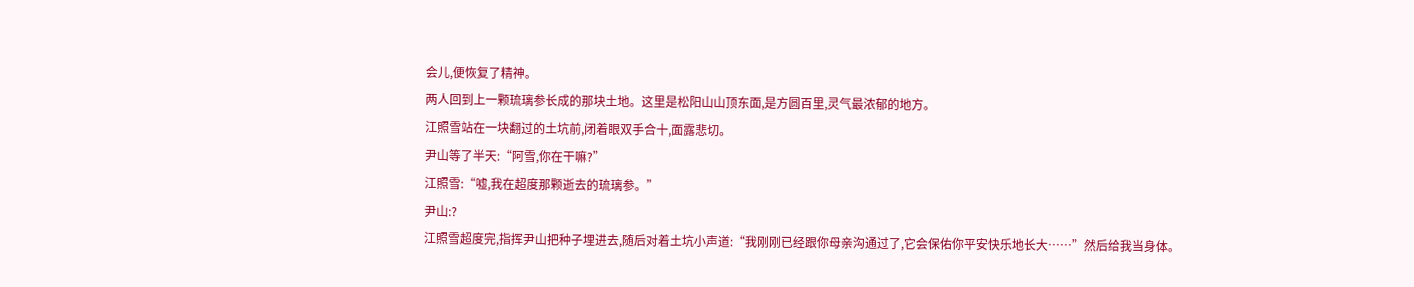会儿,便恢复了精神。
两人回到上一颗琉璃参长成的那块土地。这里是松阳山山顶东面,是方圆百里,灵气最浓郁的地方。
江照雪站在一块翻过的土坑前,闭着眼双手合十,面露悲切。
尹山等了半天:“阿雪,你在干嘛?”
江照雪:“嘘,我在超度那颗逝去的琉璃参。”
尹山:?
江照雪超度完,指挥尹山把种子埋进去,随后对着土坑小声道:“我刚刚已经跟你母亲沟通过了,它会保佑你平安快乐地长大……”然后给我当身体。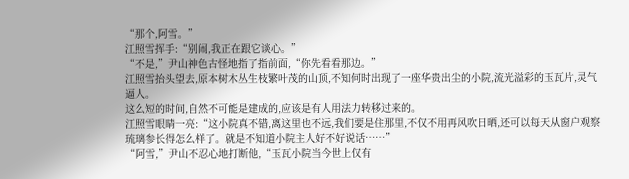“那个,阿雪。”
江照雪挥手:“别闹,我正在跟它谈心。”
“不是,”尹山神色古怪地指了指前面,“你先看看那边。”
江照雪抬头望去,原本树木丛生枝繁叶茂的山顶,不知何时出现了一座华贵出尘的小院,流光溢彩的玉瓦片,灵气逼人。
这么短的时间,自然不可能是建成的,应该是有人用法力转移过来的。
江照雪眼睛一亮:“这小院真不错,离这里也不远,我们要是住那里,不仅不用再风吹日晒,还可以每天从窗户观察琉璃参长得怎么样了。就是不知道小院主人好不好说话……”
“阿雪,”尹山不忍心地打断他,“玉瓦小院当今世上仅有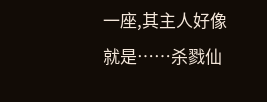一座,其主人好像就是……杀戮仙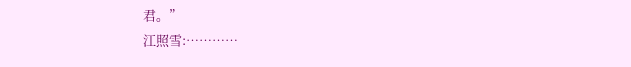君。”
江照雪:…………